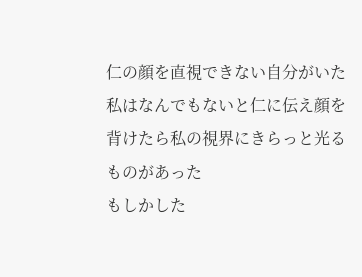仁の顔を直視できない自分がいた
私はなんでもないと仁に伝え顔を背けたら私の視界にきらっと光るものがあった
もしかした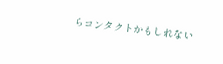らコンタクトかもしれない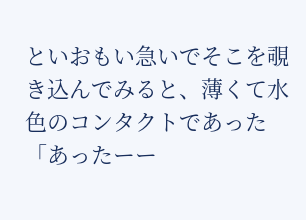といおもい急いでそこを覗き込んでみると、薄くて水色のコンタクトであった
「あったーー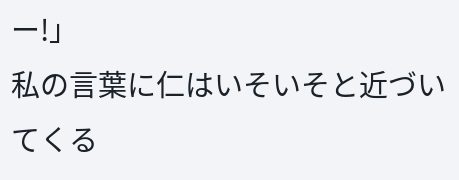ー!」
私の言葉に仁はいそいそと近づいてくる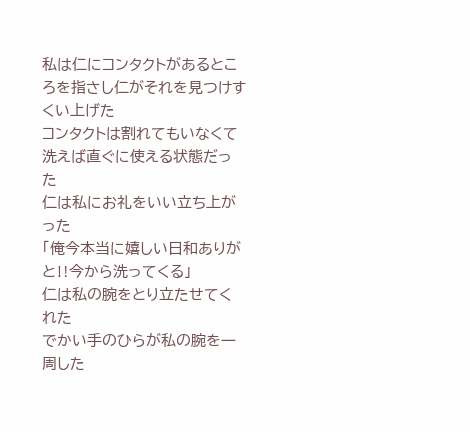私は仁にコンタクトがあるところを指さし仁がそれを見つけすくい上げた
コンタクトは割れてもいなくて洗えば直ぐに使える状態だった
仁は私にお礼をいい立ち上がった
「俺今本当に嬉しい日和ありがと‼今から洗ってくる」
仁は私の腕をとり立たせてくれた
でかい手のひらが私の腕を一周した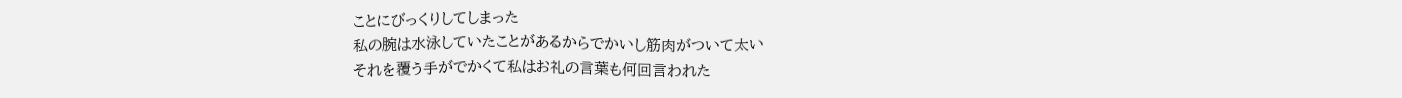ことにびっくりしてしまった
私の腕は水泳していたことがあるからでかいし筋肉がついて太い
それを覆う手がでかくて私はお礼の言葉も何回言われた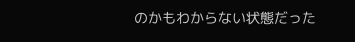のかもわからない状態だった